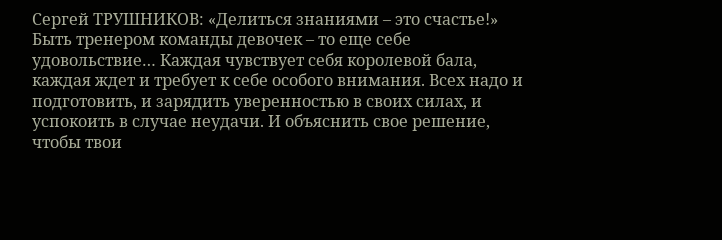Сергей ТРУШНИКОВ: «Делиться знаниями – это счастье!»
Быть тренером команды девочек – то еще себе удовольствие… Каждая чувствует себя королевой бала, каждая ждет и требует к себе особого внимания. Всех надо и подготовить, и зарядить уверенностью в своих силах, и успокоить в случае неудачи. И объяснить свое решение, чтобы твои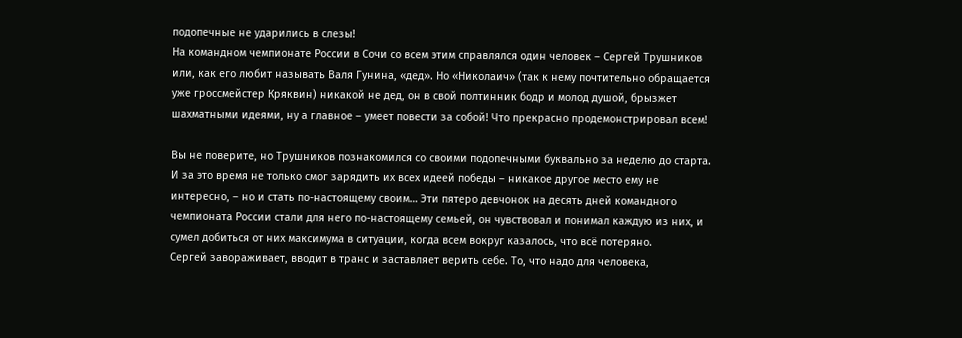подопечные не ударились в слезы!
На командном чемпионате России в Сочи со всем этим справлялся один человек – Сергей Трушников или, как его любит называть Валя Гунина, «дед». Но «Николаич» (так к нему почтительно обращается уже гроссмейстер Кряквин) никакой не дед, он в свой полтинник бодр и молод душой, брызжет шахматными идеями, ну а главное – умеет повести за собой! Что прекрасно продемонстрировал всем!

Вы не поверите, но Трушников познакомился со своими подопечными буквально за неделю до старта. И за это время не только смог зарядить их всех идеей победы – никакое другое место ему не интересно, – но и стать по-настоящему своим… Эти пятеро девчонок на десять дней командного чемпионата России стали для него по-настоящему семьей, он чувствовал и понимал каждую из них, и сумел добиться от них максимума в ситуации, когда всем вокруг казалось, что всё потеряно.
Сергей завораживает, вводит в транс и заставляет верить себе. То, что надо для человека,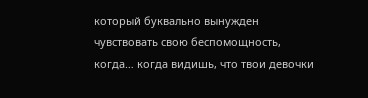который буквально вынужден чувствовать свою беспомощность, когда… когда видишь, что твои девочки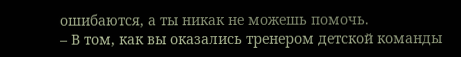ошибаются, а ты никак не можешь помочь.
– В том, как вы оказались тренером детской команды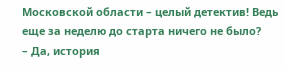Московской области – целый детектив! Ведь еще за неделю до старта ничего не было?
– Да, история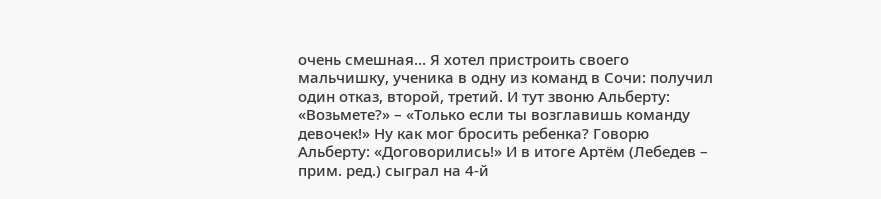очень смешная… Я хотел пристроить своего мальчишку, ученика в одну из команд в Сочи: получил один отказ, второй, третий. И тут звоню Альберту: «Возьмете?» – «Только если ты возглавишь команду девочек!» Ну как мог бросить ребенка? Говорю Альберту: «Договорились!» И в итоге Артём (Лебедев – прим. ред.) сыграл на 4-й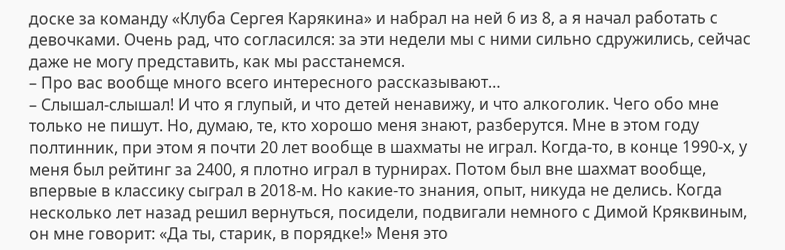доске за команду «Клуба Сергея Карякина» и набрал на ней 6 из 8, а я начал работать с девочками. Очень рад, что согласился: за эти недели мы с ними сильно сдружились, сейчас даже не могу представить, как мы расстанемся.
– Про вас вообще много всего интересного рассказывают…
– Слышал-слышал! И что я глупый, и что детей ненавижу, и что алкоголик. Чего обо мне только не пишут. Но, думаю, те, кто хорошо меня знают, разберутся. Мне в этом году полтинник, при этом я почти 20 лет вообще в шахматы не играл. Когда-то, в конце 1990-х, у меня был рейтинг за 2400, я плотно играл в турнирах. Потом был вне шахмат вообще, впервые в классику сыграл в 2018-м. Но какие-то знания, опыт, никуда не делись. Когда несколько лет назад решил вернуться, посидели, подвигали немного с Димой Кряквиным, он мне говорит: «Да ты, старик, в порядке!» Меня это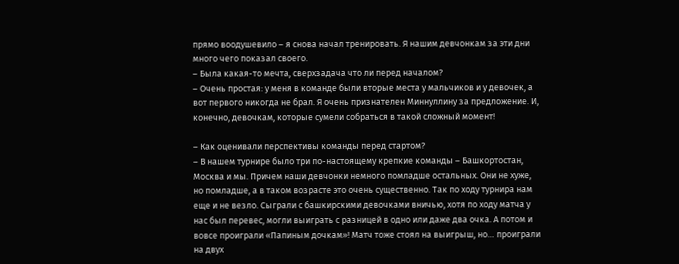прямо воодушевило – я снова начал тренировать. Я нашим девчонкам за эти дни много чего показал своего.
– Была какая-то мечта, сверхзадача что ли перед началом?
– Очень простая: у меня в команде были вторые места у мальчиков и у девочек, а вот первого никогда не брал. Я очень признателен Миннуллину за предложение. И, конечно, девочкам, которые сумели собраться в такой сложный момент!

– Как оценивали перспективы команды перед стартом?
– В нашем турнире было три по-настоящему крепкие команды – Башкортостан, Москва и мы. Причем наши девчонки немного помладше остальных. Они не хуже, но помладше, а в таком возрасте это очень существенно. Так по ходу турнира нам еще и не везло. Сыграли с башкирскими девочками вничью, хотя по ходу матча у нас был перевес, могли выиграть с разницей в одно или даже два очка. А потом и вовсе проиграли «Папиным дочкам»! Матч тоже стоял на выигрыш, но… проиграли на двух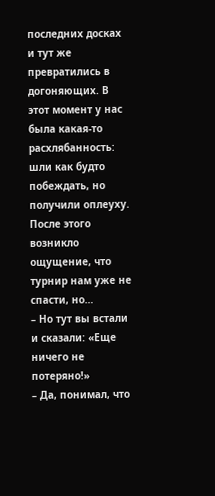последних досках и тут же превратились в догоняющих. В этот момент у нас была какая-то расхлябанность: шли как будто побеждать, но получили оплеуху. После этого возникло ощущение, что турнир нам уже не спасти, но…
– Но тут вы встали и сказали: «Еще ничего не потеряно!»
– Да, понимал, что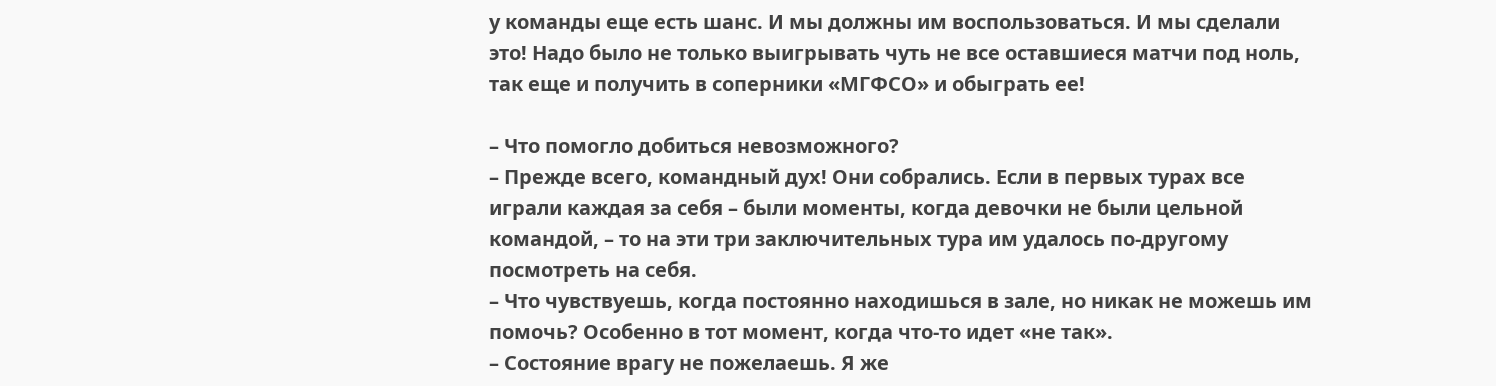у команды еще есть шанс. И мы должны им воспользоваться. И мы сделали это! Надо было не только выигрывать чуть не все оставшиеся матчи под ноль, так еще и получить в соперники «МГФСО» и обыграть ее!

– Что помогло добиться невозможного?
– Прежде всего, командный дух! Они собрались. Если в первых турах все играли каждая за себя – были моменты, когда девочки не были цельной командой, – то на эти три заключительных тура им удалось по-другому посмотреть на себя.
– Что чувствуешь, когда постоянно находишься в зале, но никак не можешь им помочь? Особенно в тот момент, когда что-то идет «не так».
– Состояние врагу не пожелаешь. Я же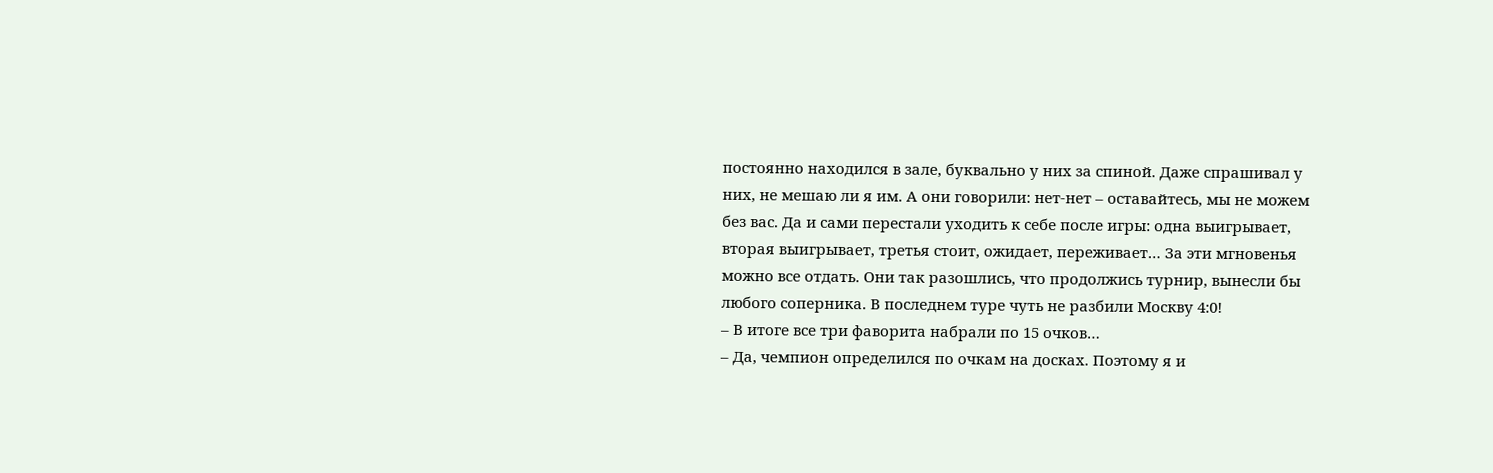постоянно находился в зале, буквально у них за спиной. Даже спрашивал у них, не мешаю ли я им. А они говорили: нет-нет – оставайтесь, мы не можем без вас. Да и сами перестали уходить к себе после игры: одна выигрывает, вторая выигрывает, третья стоит, ожидает, переживает… За эти мгновенья можно все отдать. Они так разошлись, что продолжись турнир, вынесли бы любого соперника. В последнем туре чуть не разбили Москву 4:0!
– В итоге все три фаворита набрали по 15 очков…
– Да, чемпион определился по очкам на досках. Поэтому я и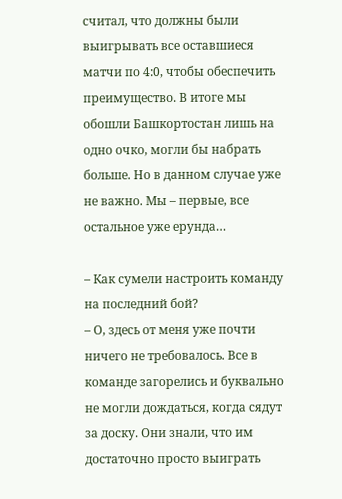считал, что должны были выигрывать все оставшиеся матчи по 4:0, чтобы обеспечить преимущество. В итоге мы обошли Башкортостан лишь на одно очко, могли бы набрать больше. Но в данном случае уже не важно. Мы – первые, все остальное уже ерунда…

– Как сумели настроить команду на последний бой?
– О, здесь от меня уже почти ничего не требовалось. Все в команде загорелись и буквально не могли дождаться, когда сядут за доску. Они знали, что им достаточно просто выиграть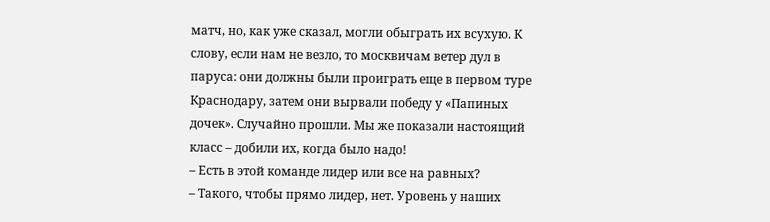матч, но, как уже сказал, могли обыграть их всухую. К слову, если нам не везло, то москвичам ветер дул в паруса: они должны были проиграть еще в первом туре Краснодару, затем они вырвали победу у «Папиных дочек». Случайно прошли. Мы же показали настоящий класс – добили их, когда было надо!
– Есть в этой команде лидер или все на равных?
– Такого, чтобы прямо лидер, нет. Уровень у наших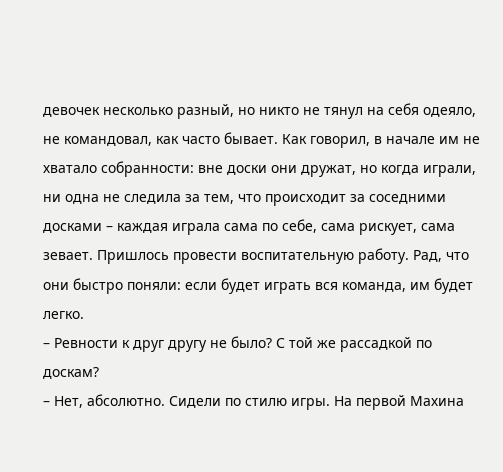девочек несколько разный, но никто не тянул на себя одеяло, не командовал, как часто бывает. Как говорил, в начале им не хватало собранности: вне доски они дружат, но когда играли, ни одна не следила за тем, что происходит за соседними досками – каждая играла сама по себе, сама рискует, сама зевает. Пришлось провести воспитательную работу. Рад, что они быстро поняли: если будет играть вся команда, им будет легко.
– Ревности к друг другу не было? С той же рассадкой по доскам?
– Нет, абсолютно. Сидели по стилю игры. На первой Махина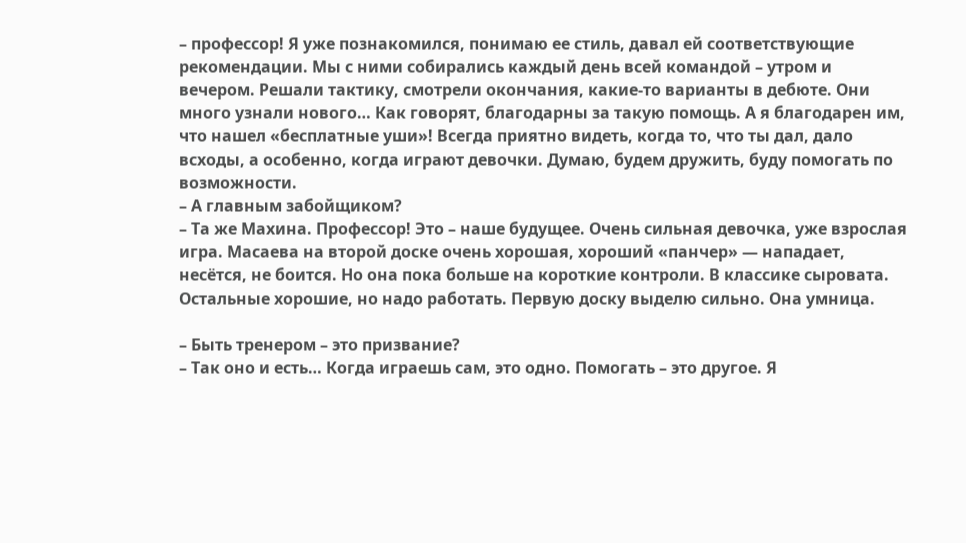– профессор! Я уже познакомился, понимаю ее стиль, давал ей соответствующие рекомендации. Мы с ними собирались каждый день всей командой – утром и вечером. Решали тактику, смотрели окончания, какие-то варианты в дебюте. Они много узнали нового… Как говорят, благодарны за такую помощь. А я благодарен им, что нашел «бесплатные уши»! Всегда приятно видеть, когда то, что ты дал, дало всходы, а особенно, когда играют девочки. Думаю, будем дружить, буду помогать по возможности.
– А главным забойщиком?
– Та же Махина. Профессор! Это – наше будущее. Очень сильная девочка, уже взрослая игра. Масаева на второй доске очень хорошая, хороший «панчер» — нападает, несётся, не боится. Но она пока больше на короткие контроли. В классике сыровата. Остальные хорошие, но надо работать. Первую доску выделю сильно. Она умница.

– Быть тренером – это призвание?
– Так оно и есть… Когда играешь сам, это одно. Помогать – это другое. Я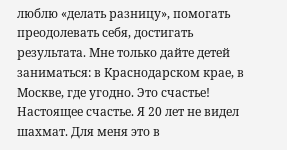люблю «делать разницу», помогать преодолевать себя, достигать результата. Мне только дайте детей заниматься: в Краснодарском крае, в Москве, где угодно. Это счастье! Настоящее счастье. Я 20 лет не видел шахмат. Для меня это в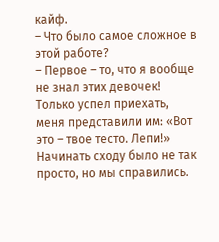кайф.
– Что было самое сложное в этой работе?
– Первое – то, что я вообще не знал этих девочек! Только успел приехать, меня представили им: «Вот это – твое тесто. Лепи!» Начинать сходу было не так просто, но мы справились.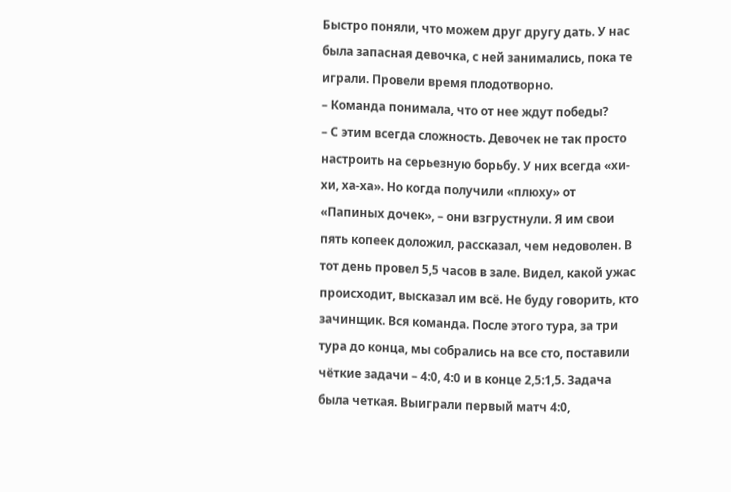Быстро поняли, что можем друг другу дать. У нас была запасная девочка, с ней занимались, пока те играли. Провели время плодотворно.
– Команда понимала, что от нее ждут победы?
– С этим всегда сложность. Девочек не так просто настроить на серьезную борьбу. У них всегда «хи-хи, ха-ха». Но когда получили «плюху» от «Папиных дочек», – они взгрустнули. Я им свои пять копеек доложил, рассказал, чем недоволен. В тот день провел 5,5 часов в зале. Видел, какой ужас происходит, высказал им всё. Не буду говорить, кто зачинщик. Вся команда. После этого тура, за три тура до конца, мы собрались на все сто, поставили чёткие задачи – 4:0, 4:0 и в конце 2,5:1,5. Задача была четкая. Выиграли первый матч 4:0,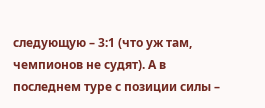следующую – 3:1 (что уж там, чемпионов не судят). А в последнем туре с позиции силы –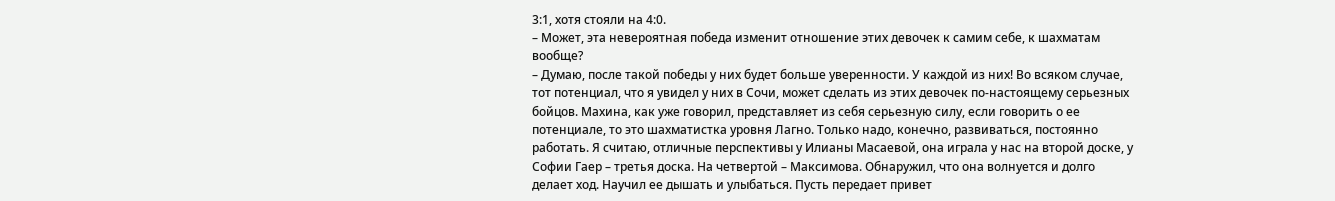3:1, хотя стояли на 4:0.
– Может, эта невероятная победа изменит отношение этих девочек к самим себе, к шахматам вообще?
– Думаю, после такой победы у них будет больше уверенности. У каждой из них! Во всяком случае, тот потенциал, что я увидел у них в Сочи, может сделать из этих девочек по-настоящему серьезных бойцов. Махина, как уже говорил, представляет из себя серьезную силу, если говорить о ее потенциале, то это шахматистка уровня Лагно. Только надо, конечно, развиваться, постоянно работать. Я считаю, отличные перспективы у Илианы Масаевой, она играла у нас на второй доске, у Софии Гаер – третья доска. На четвертой – Максимова. Обнаружил, что она волнуется и долго делает ход. Научил ее дышать и улыбаться. Пусть передает привет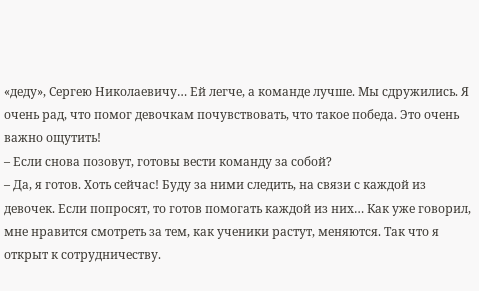«деду», Сергею Николаевичу… Ей легче, а команде лучше. Мы сдружились. Я очень рад, что помог девочкам почувствовать, что такое победа. Это очень важно ощутить!
– Если снова позовут, готовы вести команду за собой?
– Да, я готов. Хоть сейчас! Буду за ними следить, на связи с каждой из девочек. Если попросят, то готов помогать каждой из них… Как уже говорил, мне нравится смотреть за тем, как ученики растут, меняются. Так что я открыт к сотрудничеству.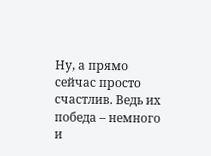Ну, а прямо сейчас просто счастлив. Ведь их победа – немного и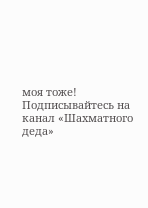моя тоже!
Подписывайтесь на канал «Шахматного деда»